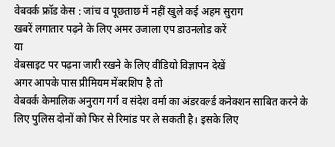वेबवर्क फ्रॉड केस : जांच व पूछताछ में नहीं खुले कई अहम सुराग
खबरें लगातार पढ़ने के लिए अमर उजाला एप डाउनलोड करें
या
वेबसाइट पर पढ़ना जारी रखने के लिए वीडियो विज्ञापन देखें
अगर आपके पास प्रीमियम मेंबरशिप है तो
वेबवर्क केमालिक अनुराग गर्ग व संदेश वर्मा का अंडरवर्ल्ड कनेक्शन साबित करने के लिए पुलिस दोनों को फिर से रिमांड पर ले सकती है। इसके लिए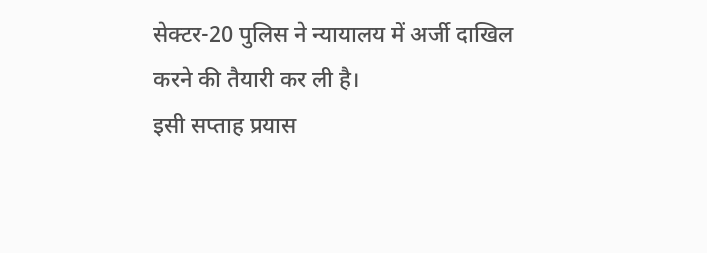सेक्टर-20 पुलिस ने न्यायालय में अर्जी दाखिल करने की तैयारी कर ली है।
इसी सप्ताह प्रयास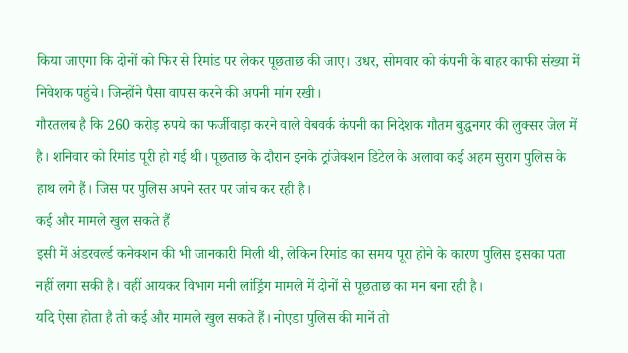किया जाएगा कि दोनों को फिर से रिमांड पर लेकर पूछताछ की जाए। उधर, सोमवार को कंपनी के बाहर काफी संख्या में निवेशक पहुंचे। जिन्होंने पैसा वापस करने की अपनी मांग रखी।
गौरतलब है कि 260 करोड़ रुपये का फर्जीवाड़ा करने वाले वेबवर्क कंपनी का निदेशक गौतम बुद्धनगर की लुक्सर जेल में है। शनिवार को रिमांड पूरी हो गई थी। पूछताछ के दौरान इनके ट्रांजेक्शन डिटेल के अलावा कई अहम सुराग पुलिस के हाथ लगे हैं। जिस पर पुलिस अपने स्तर पर जांच कर रही है।
कई और मामले खुल सकते हैं
इसी में अंडरवर्ल्ड कनेक्शन की भी जानकारी मिली थी, लेकिन रिमांड का समय पूरा होने के कारण पुलिस इसका पता नहीं लगा सकी है। वहीं आयकर विभाग मनी लांड्रिंग मामले में दोनों से पूछताछ का मन बना रही है।
यदि ऐसा होता है तो कई और मामले खुल सकते हैं। नोएडा पुलिस की मानें तो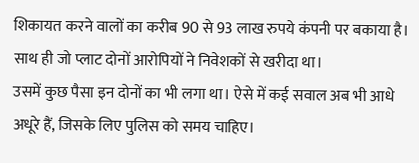शिकायत करने वालों का करीब 90 से 93 लाख रुपये कंपनी पर बकाया है। साथ ही जो प्लाट दोनों आरोपियों ने निवेशकों से खरीदा था।
उसमें कुछ पैसा इन दोनों का भी लगा था। ऐसे में कई सवाल अब भी आधे अधूरे हैं, जिसके लिए पुलिस को समय चाहिए।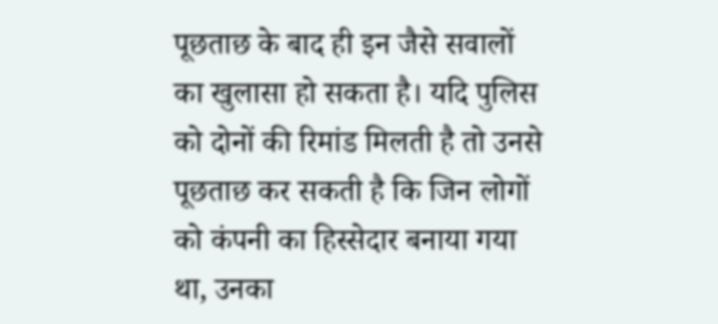पूछताछ के बाद ही इन जैसे सवालों का खुलासा हो सकता है। यदि पुलिस को दोनों की रिमांड मिलती है तो उनसे पूछताछ कर सकती है कि जिन लोगों को कंपनी का हिस्सेदार बनाया गया था, उनका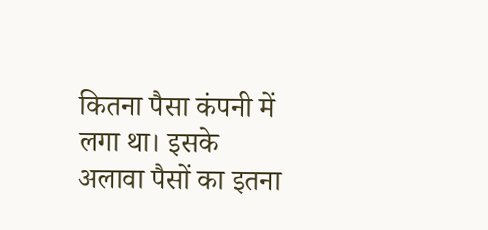कितना पैसा कंपनी में लगा था। इसके अलावा पैसों का इतना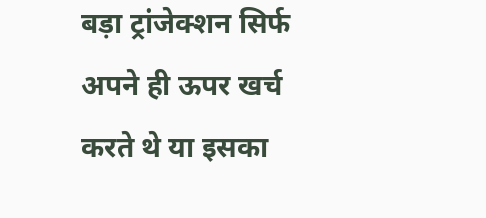बड़ा ट्रांजेक्शन सिर्फ अपने ही ऊपर खर्च करते थे या इसका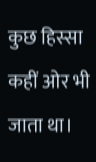कुछ हिस्सा कहीं ओर भी जाता था।